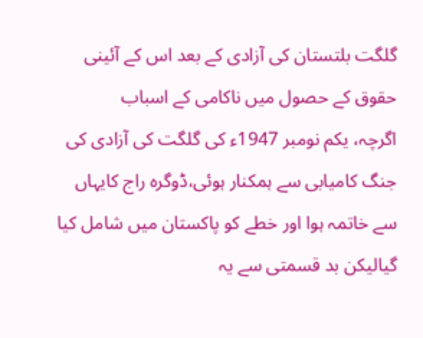گلگت بلتستان کی آزادی کے بعد اس کے آئینی حقوق کے حصول میں ناکامی کے اسباب
اگرچہ، یکم نومبر 1947ء کی گلگت کی آزادی کی جنگ کامیابی سے ہمکنار ہوئی،ڈوگرہ راج کایہاں سے خاتمہ ہوا اور خطے کو پاکستان میں شامل کیا گیالیکن بد قسمتی سے یہ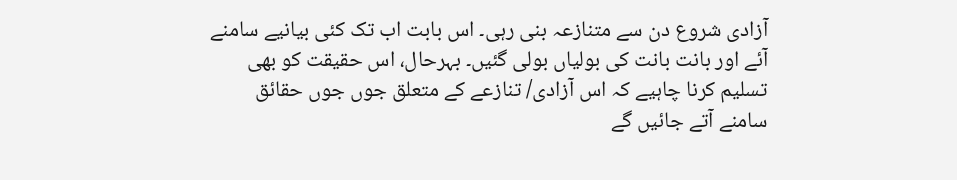آزادی شروع دن سے متنازعہ بنی رہی۔ اس بابت اب تک کئی بیانیے سامنے آئے اور بانت بانت کی بولیاں بولی گئیں۔ بہرحال، اس حقیقت کو بھی تسلیم کرنا چاہیے کہ اس آزادی/ تنازعے کے متعلق جوں جوں حقائق سامنے آتے جائیں گے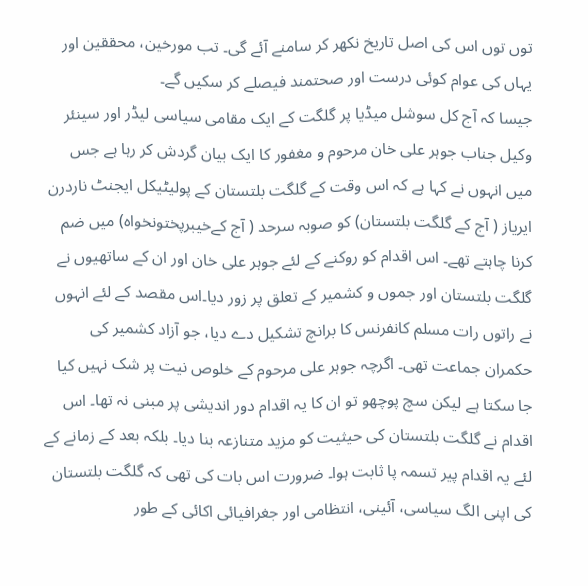توں توں اس کی اصل تاریخ نکھر کر سامنے آئے گی۔ تب مورخین، محققین اور یہاں کی عوام کوئی درست اور صحتمند فیصلے کر سکیں گے۔
جیسا کہ آج کل سوشل میڈیا پر گلگت کے ایک مقامی سیاسی لیڈر اور سینئر وکیل جناب جوہر علی خان مرحوم و مغفور کا ایک بیان گردش کر رہا ہے جس میں انہوں نے کہا ہے کہ اس وقت کے گلگت بلتستان کے پولیٹیکل ایجنٹ ناردرن ایریاز ( آج کے گلگت بلتستان) کو صوبہ سرحد ( آج کےخیبرپختونخواہ) میں ضم کرنا چاہتے تھے۔ اس اقدام کو روکنے کے لئے جوہر علی خان اور ان کے ساتھیوں نے گلگت بلتستان اور جموں و کشمیر کے تعلق پر زور دیا۔اس مقصد کے لئے انہوں نے راتوں رات مسلم کانفرنس کا برانچ تشکیل دے دیا، جو آزاد کشمیر کی حکمران جماعت تھی۔ اگرچہ جوہر علی مرحوم کے خلوص نیت پر شک نہیں کیا جا سکتا ہے لیکن سچ پوچھو تو ان کا یہ اقدام دور اندیشی پر مبنی نہ تھا۔ اس اقدام نے گلگت بلتستان کی حیثیت کو مزید متنازعہ بنا دیا۔ بلکہ بعد کے زمانے کے لئے یہ اقدام پیر تسمہ پا ثابت ہوا۔ ضرورت اس بات کی تھی کہ گلگت بلتستان کی اپنی الگ سیاسی، آئینی، انتظامی اور جغرافیائی اکائی کے طور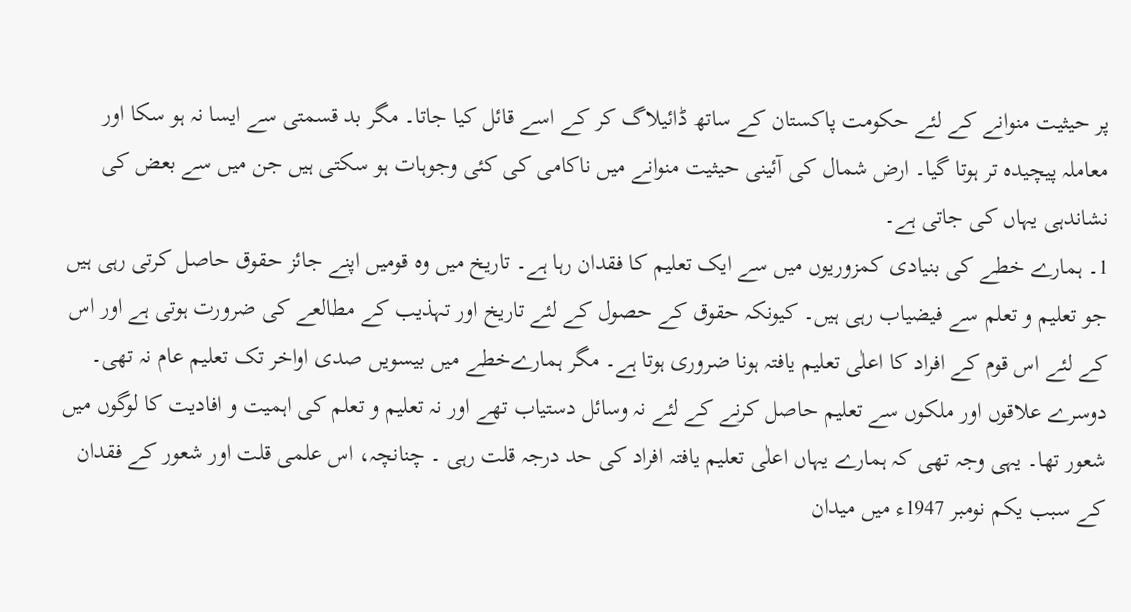پر حیثیت منوانے کے لئے حکومت پاکستان کے ساتھ ڈائیلاگ کر کے اسے قائل کیا جاتا۔ مگر بد قسمتی سے ایسا نہ ہو سکا اور معاملہ پیچیدہ تر ہوتا گیا۔ ارض شمال کی آئینی حیثیت منوانے میں ناکامی کی کئی وجوہات ہو سکتی ہیں جن میں سے بعض کی نشاندہی یہاں کی جاتی ہے۔
1۔ ہمارے خطے کی بنیادی کمزوریوں میں سے ایک تعلیم کا فقدان رہا ہے۔ تاریخ میں وہ قومیں اپنے جائز حقوق حاصل کرتی رہی ہیں جو تعلیم و تعلم سے فیضیاب رہی ہیں۔ کیونکہ حقوق کے حصول کے لئے تاریخ اور تہذیب کے مطالعے کی ضرورت ہوتی ہے اور اس کے لئے اس قوم کے افراد کا اعلٰی تعلیم یافتہ ہونا ضروری ہوتا ہے۔ مگر ہمارےخطے میں بیسویں صدی اواخر تک تعلیم عام نہ تھی۔ دوسرے علاقوں اور ملکوں سے تعلیم حاصل کرنے کے لئے نہ وسائل دستیاب تھے اور نہ تعلیم و تعلم کی اہمیت و افادیت کا لوگوں میں شعور تھا۔ یہی وجہ تھی کہ ہمارے یہاں اعلٰی تعلیم یافتہ افراد کی حد درجہ قلت رہی ۔ چنانچہ، اس علمی قلت اور شعور کے فقدان کے سبب یکم نومبر 1947ء میں میدان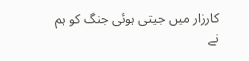کارزار میں جیتی ہوئی جنگ کو ہم نے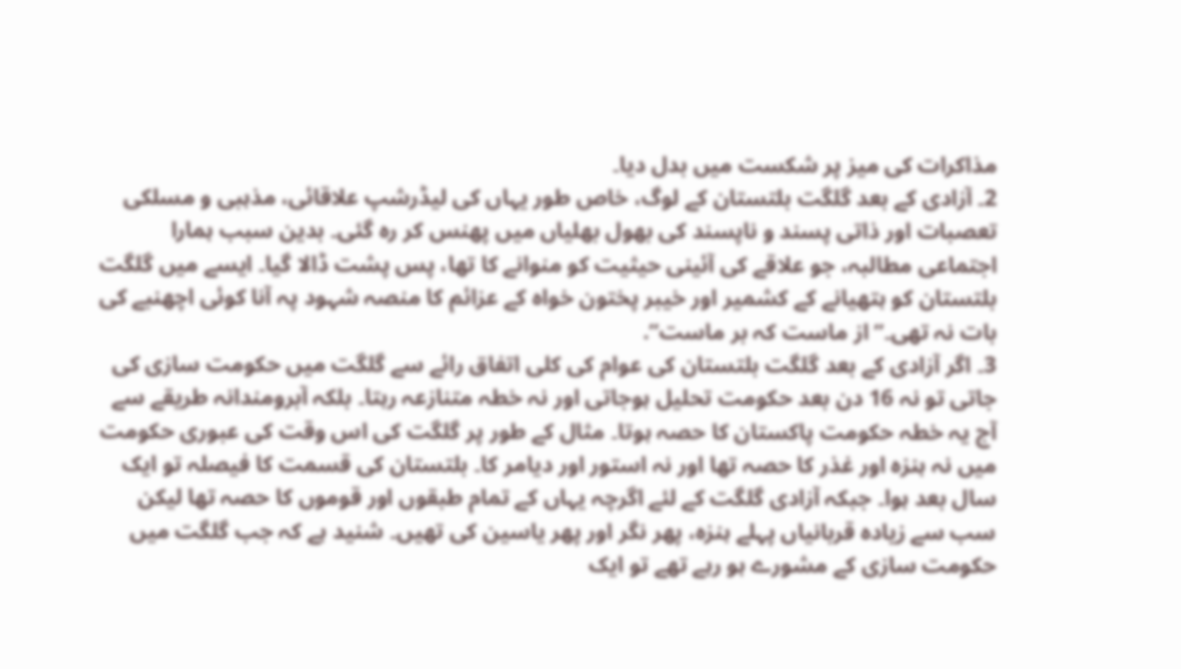مذاکرات کی میز پر شکست میں بدل دیا۔
2۔ آزادی کے بعد گلگت بلتستان کے لوگ، خاص طور یہاں کی لیڈرشپ علاقائی، مذہبی و مسلکی تعصبات اور ذاتی پسند و ناپسند کی بھول بھلیاں میں پھنس کر رہ گئی۔ بدین سبب ہمارا اجتماعی مطالبہ، جو علاقے کی آئینی حیثیت کو منوانے کا تھا، پس پشت ڈالا گیا۔ ایسے میں گلگت بلتستان کو ہتھیانے کے کشمیر اور خیبر پختون خواہ کے عزائم کا منصہ شہود پہ آنا کوئی اچھنبے کی بات نہ تھی۔”از ماست کہ بر ماست”.
3۔ اگر آزادی کے بعد گلگت بلتستان کی عوام کی کلی اتفاق رائے سے گلگت میں حکومت سازی کی جاتی تو نہ 16 دن بعد حکومت تحلیل ہوجاتی اور نہ خطہ متنازعہ رہتا۔ بلکہ آبرومندانہ طریقے سے آج یہ خطہ حکومت پاکستان کا حصہ ہوتا۔ مثال کے طور پر گلگت کی اس وقت کی عبوری حکومت میں نہ ہنزہ اور غذر کا حصہ تھا اور نہ استور اور دیامر کا۔ بلتستان کی قسمت کا فیصلہ تو ایک سال بعد ہوا۔ جبکہ آزادی گلگت کے لئے اگرچہ یہاں کے تمام طبقوں اور قوموں کا حصہ تھا لیکن سب سے زیادہ قربانیاں پہلے ہنزہ، پھر نگر اور پھر یاسین کی تھیں۔ شنید ہے کہ جب گلگت میں حکومت سازی کے مشورے ہو رہے تھے تو ایک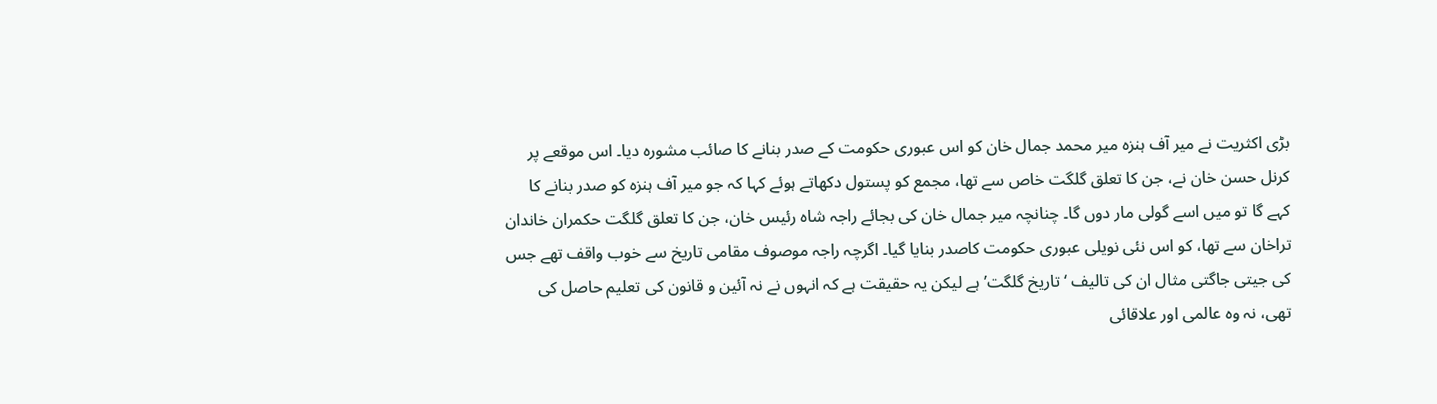بڑی اکثریت نے میر آف ہنزہ میر محمد جمال خان کو اس عبوری حکومت کے صدر بنانے کا صائب مشورہ دیا۔ اس موقعے پر کرنل حسن خان نے، جن کا تعلق گلگت خاص سے تھا، مجمع کو پستول دکھاتے ہوئے کہا کہ جو میر آف ہنزہ کو صدر بنانے کا کہے گا تو میں اسے گولی مار دوں گا۔ چنانچہ میر جمال خان کی بجائے راجہ شاہ رئیس خان، جن کا تعلق گلگت حکمران خاندان تراخان سے تھا، کو اس نئی نویلی عبوری حکومت کاصدر بنایا گیا۔ اگرچہ راجہ موصوف مقامی تاریخ سے خوب واقف تھے جس کی جیتی جاگتی مثال ان کی تالیف ‘ تاریخ گلگت’ ہے لیکن یہ حقیقت ہے کہ انہوں نے نہ آئین و قانون کی تعلیم حاصل کی تھی، نہ وہ عالمی اور علاقائی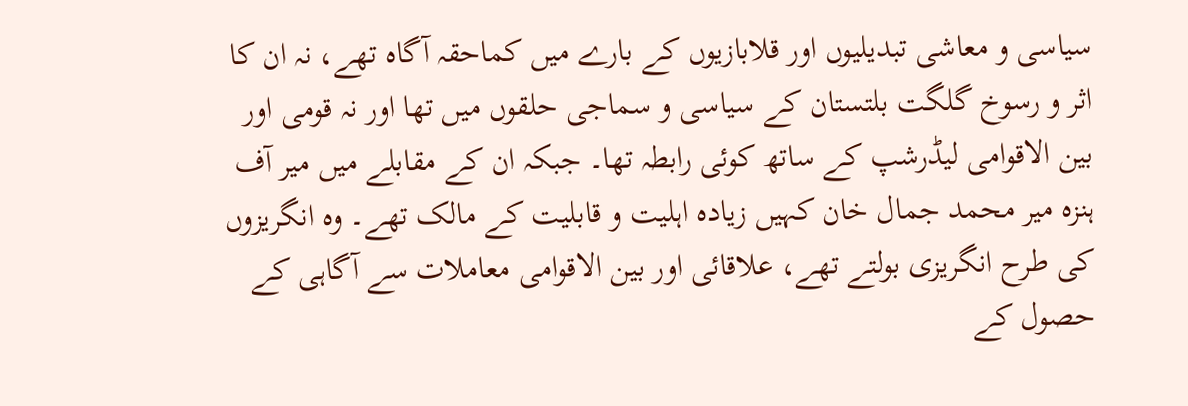سیاسی و معاشی تبدیلیوں اور قلابازیوں کے بارے میں کماحقہ آگاہ تھے، نہ ان کا اثر و رسوخ گلگت بلتستان کے سیاسی و سماجی حلقوں میں تھا اور نہ قومی اور بین الاقوامی لیڈرشپ کے ساتھ کوئی رابطہ تھا۔ جبکہ ان کے مقابلے میں میر آف ہنزہ میر محمد جمال خان کہیں زیادہ اہلیت و قابلیت کے مالک تھے۔ وہ انگریزوں کی طرح انگریزی بولتے تھے، علاقائی اور بین الاقوامی معاملات سے آگاہی کے حصول کے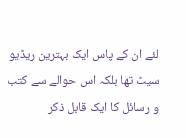لئے ان کے پاس ایک بہترین ریڈیو سیٹ تھا بلکہ اس حوالے سے کتب و رسائل کا ایک قابل ذکر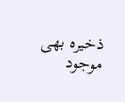ذخیرہ بھی موجود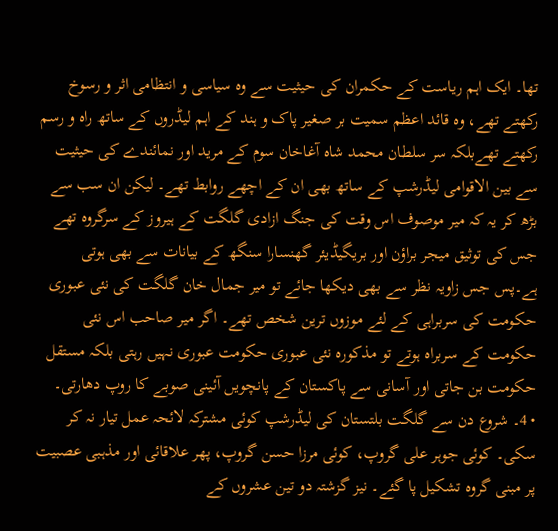تھا۔ ایک اہم ریاست کے حکمران کی حیثیت سے وہ سیاسی و انتظامی اثر و رسوخ رکھتے تھے، وہ قائد اعظم سمیت بر صغیر پاک و ہند کے اہم لیڈروں کے ساتھ راہ و رسم رکھتے تھےبلکہ سر سلطان محمد شاہ آغاخان سوم کے مرید اور نمائندے کی حیثیت سے بین الاقوامی لیڈرشپ کے ساتھ بھی ان کے اچھے روابط تھے۔ لیکن ان سب سے بڑھ کر یہ کہ میر موصوف اس وقت کی جنگ ازادی گلگت کے ہیروز کے سرگروہ تھے جس کی توثیق میجر براؤن اور بریگیڈیئر گھنسارا سنگھ کے بیانات سے بھی ہوتی ہے۔پس جس زاویہ نظر سے بھی دیکھا جائے تو میر جمال خان گلگت کی نئی عبوری حکومت کی سربراہی کے لئے موزوں ترین شخص تھے۔ اگر میر صاحب اس نئی حکومت کے سربراہ ہوتے تو مذکورہ نئی عبوری حکومت عبوری نہیں رہتی بلکہ مستقل حکومت بن جاتی اور آسانی سے پاکستان کے پانچویں آئینی صوبے کا روپ دھارتی۔
• 4۔ شروع دن سے گلگت بلتستان کی لیڈرشپ کوئی مشترکہ لائحہ عمل تیار نہ کر سکی۔ کوئی جوہر علی گروپ، کوئی مرزا حسن گروپ، پھر علاقائی اور مذہبی عصبیت پر مبنی گروہ تشکیل پا گئے۔ نیز گزشتہ دو تین عشروں کے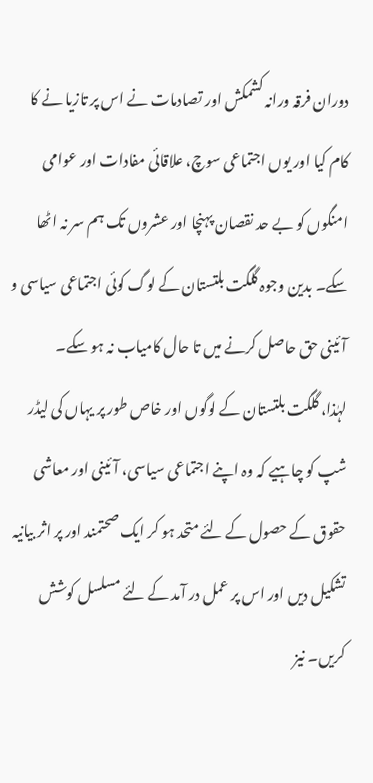دوران فرقہ ورانہ کشمکش اور تصادمات نے اس پر تازیا نے کا کام کیا اور یوں اجتماعی سوچ، علاقائی مفادات اور عوامی امنگوں کو بے حد نقصان پہنچا اور عشروں تک ہم سر نہ اٹھا سکے۔ بدین وجوہ گلگت بلتستان کے لوگ کوئی اجتماعی سیاسی و آئینی حق حاصل کرنے میں تا حال کامیاب نہ ہو سکے۔
لہٰذا، گلگت بلتستان کے لوگوں اور خاص طور پر یہاں کی لیڈر شپ کو چاہیے کہ وہ اپنے اجتماعی سیاسی، آئینی اور معاشی حقوق کے حصول کے لئے متحد ہو کر ایک صحتمند اور پر اثر بیانیہ تشکیل دیں اور اس پر عمل در آمد کے لئے مسلسل کوشش کریں۔ نیز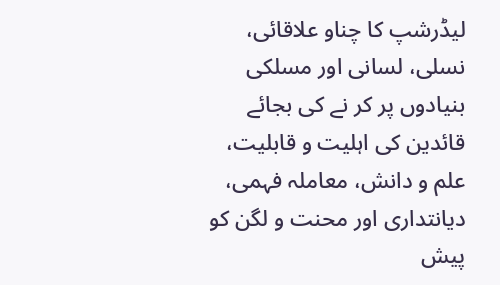لیڈرشپ کا چناو علاقائی، نسلی، لسانی اور مسلکی بنیادوں پر کر نے کی بجائے قائدین کی اہلیت و قابلیت، علم و دانش، معاملہ فہمی، دیانتداری اور محنت و لگن کو پیش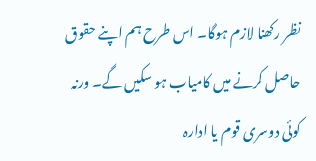نظر رکھنا لازم ہوگا۔ اس طرح ہم اپنے حقوق حاصل کرنے میں کامیاب ہو سکیں گے۔ ورنہ کوئی دوسری قوم یا ادارہ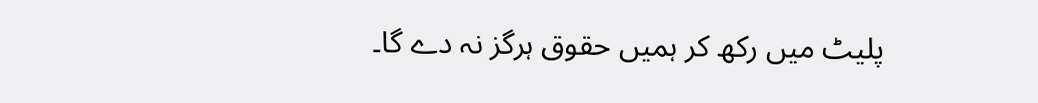پلیٹ میں رکھ کر ہمیں حقوق ہرگز نہ دے گا۔